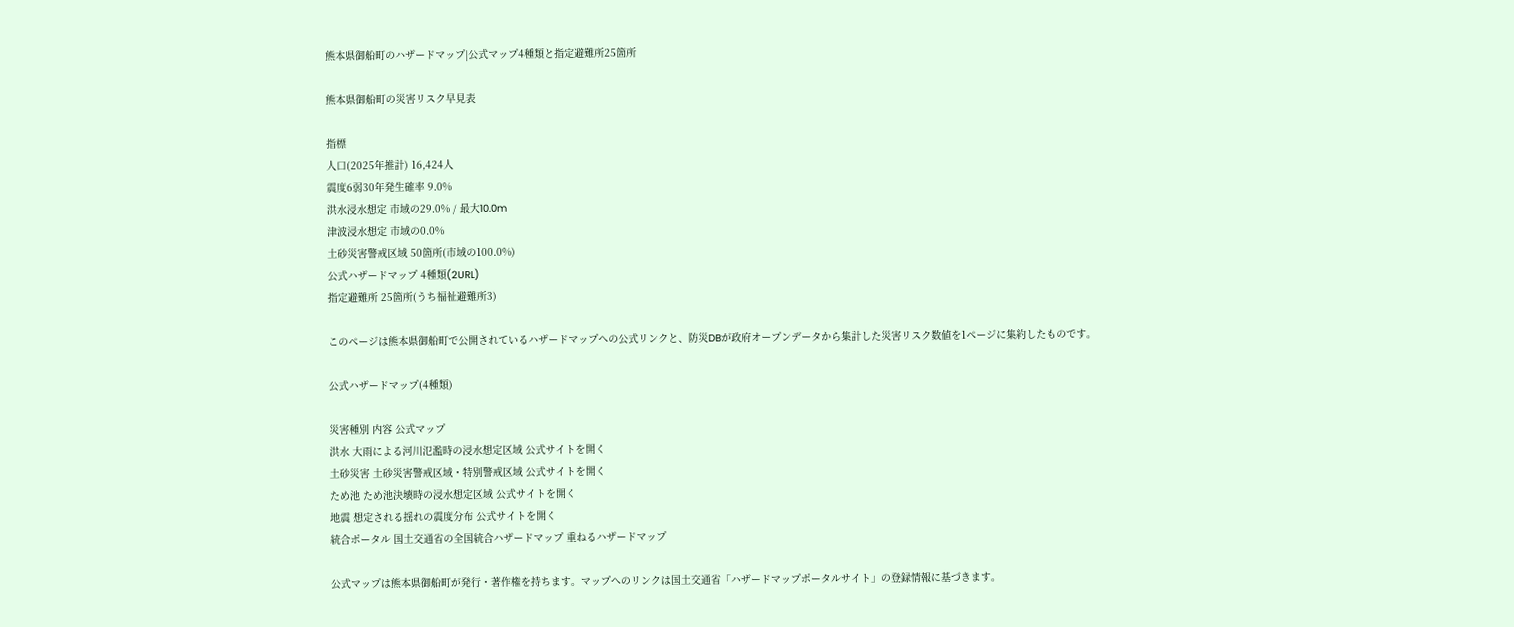熊本県御船町のハザードマップ|公式マップ4種類と指定避難所25箇所

熊本県御船町の災害リスク早見表

指標
人口(2025年推計) 16,424人
震度6弱30年発生確率 9.0%
洪水浸水想定 市域の29.0% / 最大10.0m
津波浸水想定 市域の0.0%
土砂災害警戒区域 50箇所(市域の100.0%)
公式ハザードマップ 4種類(2URL)
指定避難所 25箇所(うち福祉避難所3)

このページは熊本県御船町で公開されているハザードマップへの公式リンクと、防災DBが政府オープンデータから集計した災害リスク数値を1ページに集約したものです。

公式ハザードマップ(4種類)

災害種別 内容 公式マップ
洪水 大雨による河川氾濫時の浸水想定区域 公式サイトを開く
土砂災害 土砂災害警戒区域・特別警戒区域 公式サイトを開く
ため池 ため池決壊時の浸水想定区域 公式サイトを開く
地震 想定される揺れの震度分布 公式サイトを開く
統合ポータル 国土交通省の全国統合ハザードマップ 重ねるハザードマップ

公式マップは熊本県御船町が発行・著作権を持ちます。マップへのリンクは国土交通省「ハザードマップポータルサイト」の登録情報に基づきます。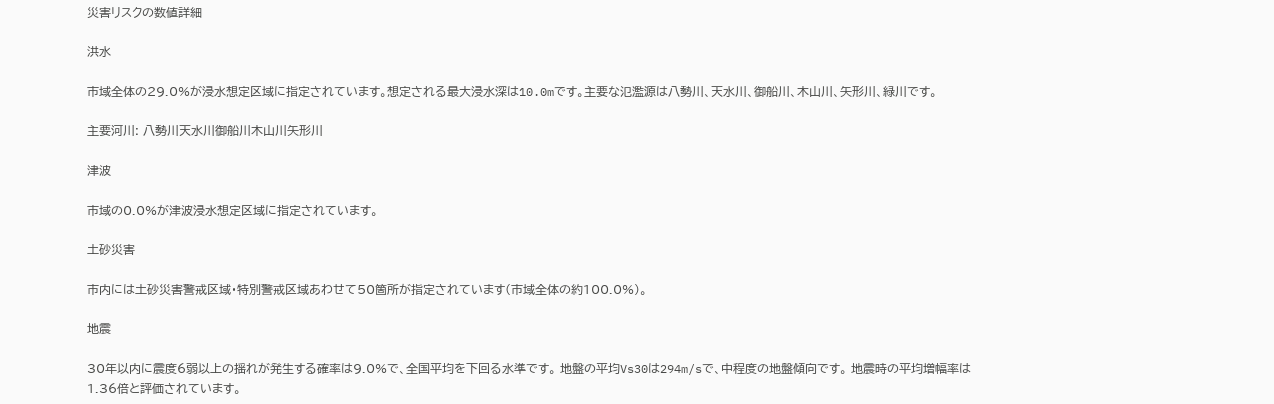災害リスクの数値詳細

洪水

市域全体の29.0%が浸水想定区域に指定されています。想定される最大浸水深は10.0mです。主要な氾濫源は八勢川、天水川、御船川、木山川、矢形川、緑川です。

主要河川: 八勢川天水川御船川木山川矢形川

津波

市域の0.0%が津波浸水想定区域に指定されています。

土砂災害

市内には土砂災害警戒区域・特別警戒区域あわせて50箇所が指定されています(市域全体の約100.0%)。

地震

30年以内に震度6弱以上の揺れが発生する確率は9.0%で、全国平均を下回る水準です。 地盤の平均Vs30は294m/sで、中程度の地盤傾向です。 地震時の平均増幅率は1.36倍と評価されています。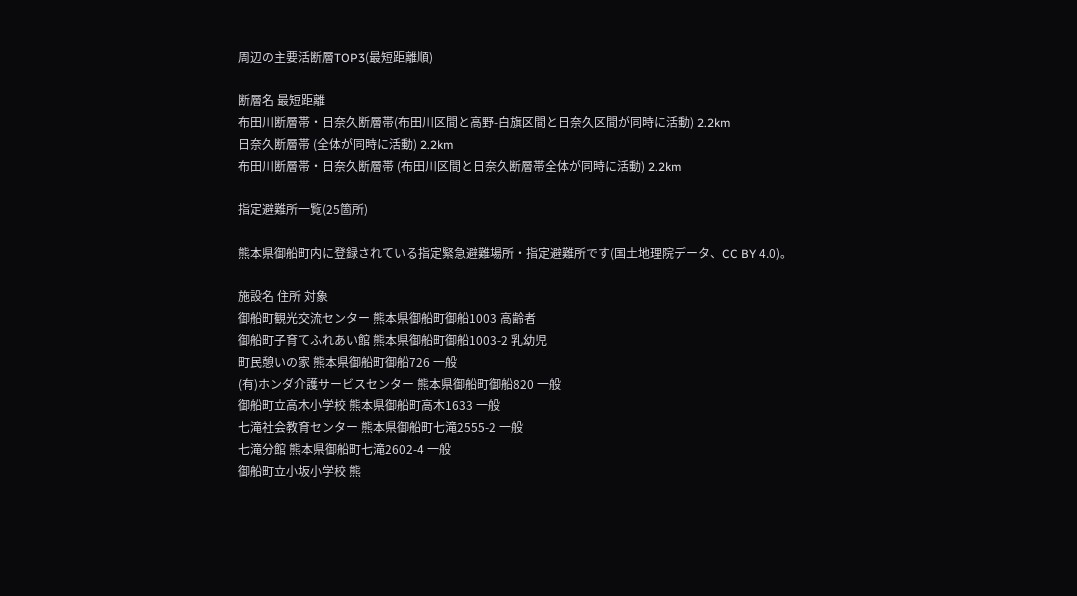周辺の主要活断層TOP3(最短距離順)

断層名 最短距離
布田川断層帯・日奈久断層帯(布田川区間と高野-白旗区間と日奈久区間が同時に活動) 2.2km
日奈久断層帯 (全体が同時に活動) 2.2km
布田川断層帯・日奈久断層帯 (布田川区間と日奈久断層帯全体が同時に活動) 2.2km

指定避難所一覧(25箇所)

熊本県御船町内に登録されている指定緊急避難場所・指定避難所です(国土地理院データ、CC BY 4.0)。

施設名 住所 対象
御船町観光交流センター 熊本県御船町御船1003 高齢者
御船町子育てふれあい館 熊本県御船町御船1003-2 乳幼児
町民憩いの家 熊本県御船町御船726 一般
(有)ホンダ介護サービスセンター 熊本県御船町御船820 一般
御船町立高木小学校 熊本県御船町高木1633 一般
七滝社会教育センター 熊本県御船町七滝2555-2 一般
七滝分館 熊本県御船町七滝2602-4 一般
御船町立小坂小学校 熊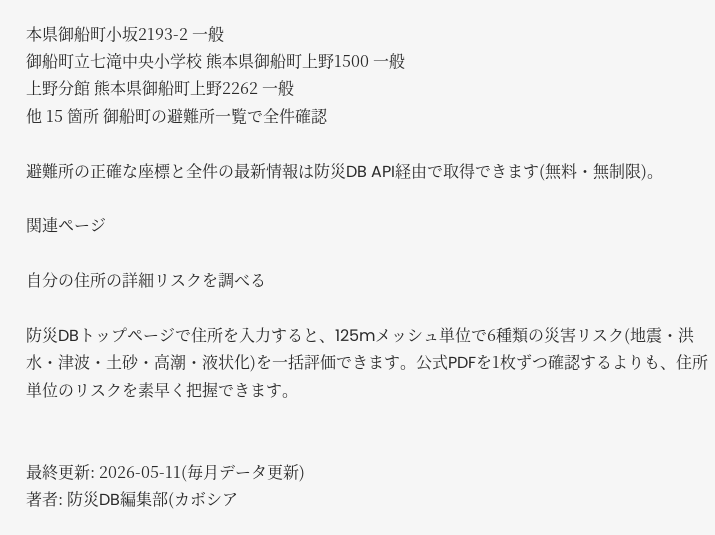本県御船町小坂2193-2 一般
御船町立七滝中央小学校 熊本県御船町上野1500 一般
上野分館 熊本県御船町上野2262 一般
他 15 箇所 御船町の避難所一覧で全件確認

避難所の正確な座標と全件の最新情報は防災DB API経由で取得できます(無料・無制限)。

関連ページ

自分の住所の詳細リスクを調べる

防災DBトップページで住所を入力すると、125mメッシュ単位で6種類の災害リスク(地震・洪水・津波・土砂・高潮・液状化)を一括評価できます。公式PDFを1枚ずつ確認するよりも、住所単位のリスクを素早く把握できます。


最終更新: 2026-05-11(毎月データ更新)
著者: 防災DB編集部(カボシア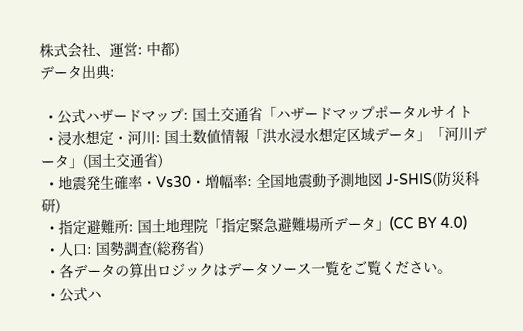株式会社、運営: 中都)
データ出典:

  • 公式ハザードマップ: 国土交通省「ハザードマップポータルサイト
  • 浸水想定・河川: 国土数値情報「洪水浸水想定区域データ」「河川データ」(国土交通省)
  • 地震発生確率・Vs30・増幅率: 全国地震動予測地図 J-SHIS(防災科研)
  • 指定避難所: 国土地理院「指定緊急避難場所データ」(CC BY 4.0)
  • 人口: 国勢調査(総務省)
  • 各データの算出ロジックはデータソース一覧をご覧ください。
  • 公式ハ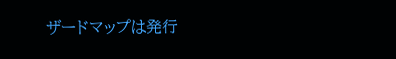ザードマップは発行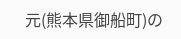元(熊本県御船町)の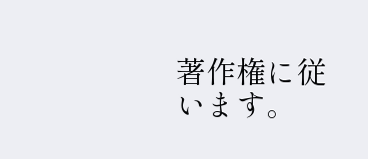著作権に従います。